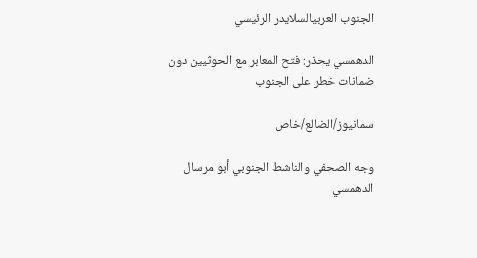الجنوب العربيالسلايدر الرئيسي

الدهمسي يحذر: فتح المعابر مع الحوثيين دون ضمانات خطر على الجنوب

سمانيوز/الضالع/خاص

وجه الصحفي والناشط الجنوبي أبو مرسال الدهمسي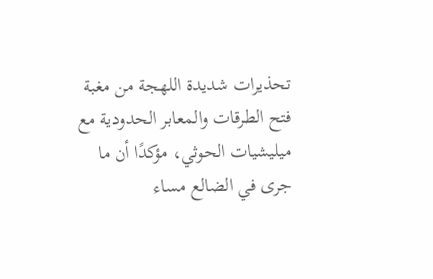تحذيرات شديدة اللهجة من مغبة فتح الطرقات والمعابر الحدودية مع ميليشيات الحوثي، مؤكدًا أن ما جرى في الضالع مساء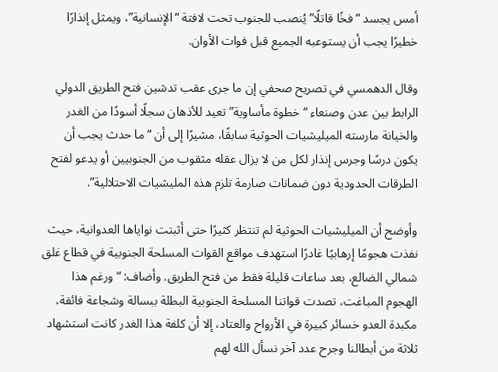أمس يجسد “فخًا قاتلًا” يُنصب للجنوب تحت لافتة “الإنسانية”، ويمثل إنذارًا خطيرًا يجب أن يستوعبه الجميع قبل فوات الأوان.

وقال الدهمسي في تصريح صحفي إن ما جرى عقب تدشين فتح الطريق الدولي الرابط بين عدن وصنعاء “خطوة مأساوية” تعيد للأذهان سجلًا أسودًا من الغدر والخيانة مارسته الميليشيات الحوثية سابقًا، مشيرًا إلى أن “ما حدث يجب أن يكون درسًا وجرس إنذار لكل من لا يزال عقله مثقوب من الجنوبيين أو يدعو لفتح الطرقات الحدودية دون ضمانات صارمة تلزم هذه المليشيات الاحتلالية”.

وأوضح أن الميليشيات الحوثية لم تنتظر كثيرًا حتى أثبتت نواياها العدوانية، حيث نفذت هجومًا إرهابيًا غادرًا استهدف مواقع القوات المسلحة الجنوبية في قطاع غلق شمالي الضالع، بعد ساعات قليلة فقط من فتح الطريق. وأضاف: “ورغم هذا الهجوم المباغت، تصدت قواتنا المسلحة الجنوبية البطلة ببسالة وشجاعة فائقة، مكبدة العدو خسائر كبيرة في الأرواح والعتاد، إلا أن كلفة هذا الغدر كانت استشهاد ثلاثة من أبطالنا وجرح عدد آخر نسأل الله لهم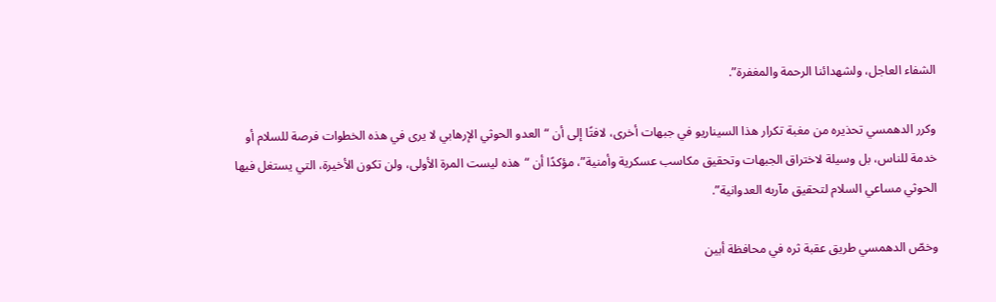الشفاء العاجل، ولشهدائنا الرحمة والمغفرة”.

وكرر الدهمسي تحذيره من مغبة تكرار هذا السيناريو في جبهات أخرى، لافتًا إلى أن “العدو الحوثي الإرهابي لا يرى في هذه الخطوات فرصة للسلام أو خدمة للناس، بل وسيلة لاختراق الجبهات وتحقيق مكاسب عسكرية وأمنية”، مؤكدًا أن “هذه ليست المرة الأولى، ولن تكون الأخيرة، التي يستغل فيها الحوثي مساعي السلام لتحقيق مآربه العدوانية”.

وخصّ الدهمسي طريق عقبة ثره في محافظة أبين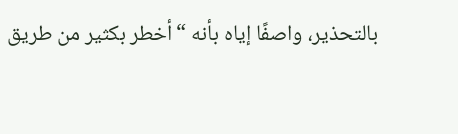بالتحذير، واصفًا إياه بأنه “أخطر بكثير من طريق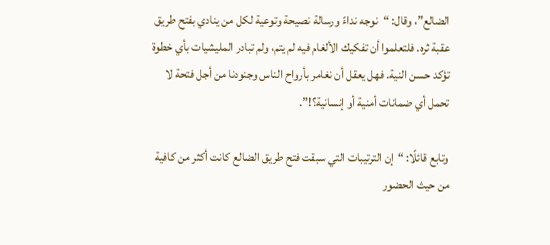الضالع”، وقال: “نوجه نداءً ورسالة نصيحة وتوعية لكل من ينادي بفتح طريق عقبة ثره. فلتعلموا أن تفكيك الألغام فيه لم يتم، ولم تبادر المليشيات بأي خطوة تؤكد حسن النية. فهل يعقل أن نغامر بأرواح الناس وجنودنا من أجل فتحة لا تحمل أي ضمانات أمنية أو إنسانية؟!”.

وتابع قائلًا: “إن الترتيبات التي سبقت فتح طريق الضالع كانت أكثر من كافية من حيث الحضور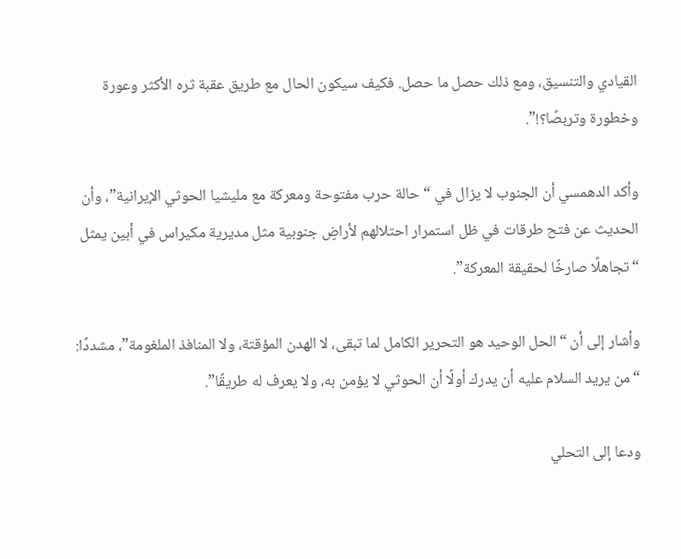القيادي والتنسيق، ومع ذلك حصل ما حصل. فكيف سيكون الحال مع طريق عقبة ثره الأكثر وعورة وخطورة وتربصًا؟!”.

وأكد الدهمسي أن الجنوب لا يزال في “حالة حرب مفتوحة ومعركة مع مليشيا الحوثي الإيرانية”، وأن الحديث عن فتح طرقات في ظل استمرار احتلالهم لأراضٍ جنوبية مثل مديرية مكيراس في أبين يمثل “تجاهلًا صارخًا لحقيقة المعركة”.

وأشار إلى أن “الحل الوحيد هو التحرير الكامل لما تبقى، لا الهدن المؤقتة، ولا المنافذ الملغومة”، مشددًا: “من يريد السلام عليه أن يدرك أولًا أن الحوثي لا يؤمن به، ولا يعرف له طريقًا”.

ودعا إلى التحلي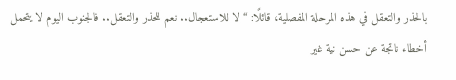بالحذر والتعقل في هذه المرحلة المفصلية، قائلًا: “لا للاستعجال.. نعم للحذر والتعقل.. فالجنوب اليوم لا يتحمل أخطاء ناتجة عن حسن نية غير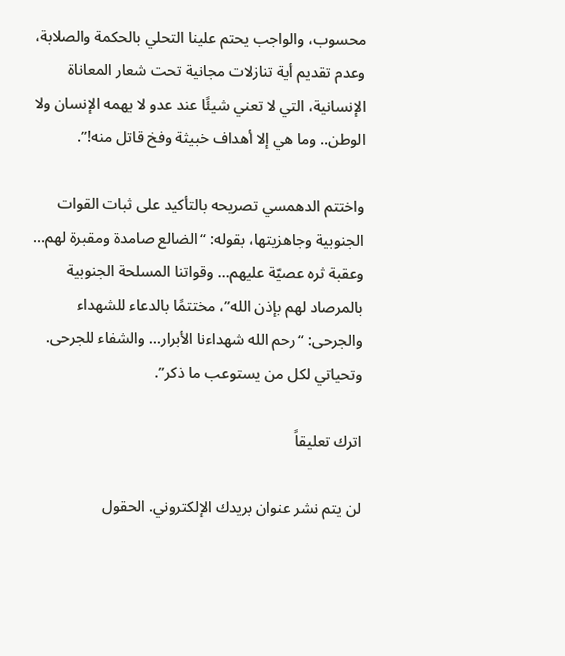محسوب، والواجب يحتم علينا التحلي بالحكمة والصلابة، وعدم تقديم أية تنازلات مجانية تحت شعار المعاناة الإنسانية، التي لا تعني شيئًا عند عدو لا يهمه الإنسان ولا الوطن.. وما هي إلا أهداف خبيثة وفخ قاتل منه!”.

واختتم الدهمسي تصريحه بالتأكيد على ثبات القوات الجنوبية وجاهزيتها، بقوله: “الضالع صامدة ومقبرة لهم… وعقبة ثره عصيّة عليهم… وقواتنا المسلحة الجنوبية بالمرصاد لهم بإذن الله”، مختتمًا بالدعاء للشهداء والجرحى: “رحم الله شهداءنا الأبرار… والشفاء للجرحى. وتحياتي لكل من يستوعب ما ذكر”.

اترك تعليقاً

لن يتم نشر عنوان بريدك الإلكتروني. الحقول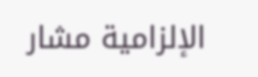الإلزامية مشار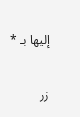إليها بـ *

زر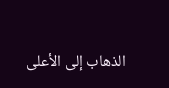الذهاب إلى الأعلى